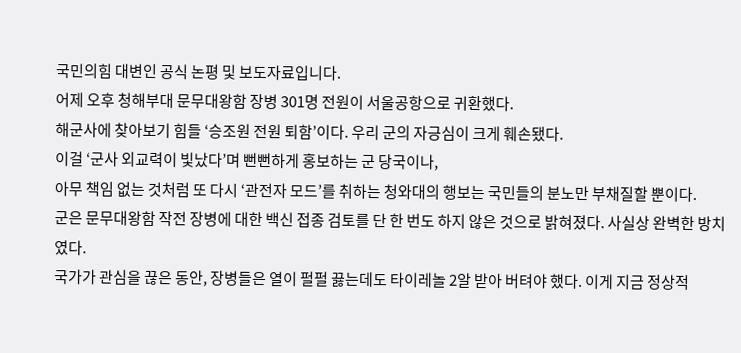국민의힘 대변인 공식 논평 및 보도자료입니다.
어제 오후 청해부대 문무대왕함 장병 301명 전원이 서울공항으로 귀환했다.
해군사에 찾아보기 힘들 ‘승조원 전원 퇴함’이다. 우리 군의 자긍심이 크게 훼손됐다.
이걸 ‘군사 외교력이 빛났다’며 뻔뻔하게 홍보하는 군 당국이나,
아무 책임 없는 것처럼 또 다시 ‘관전자 모드’를 취하는 청와대의 행보는 국민들의 분노만 부채질할 뿐이다.
군은 문무대왕함 작전 장병에 대한 백신 접종 검토를 단 한 번도 하지 않은 것으로 밝혀졌다. 사실상 완벽한 방치였다.
국가가 관심을 끊은 동안, 장병들은 열이 펄펄 끓는데도 타이레놀 2알 받아 버텨야 했다. 이게 지금 정상적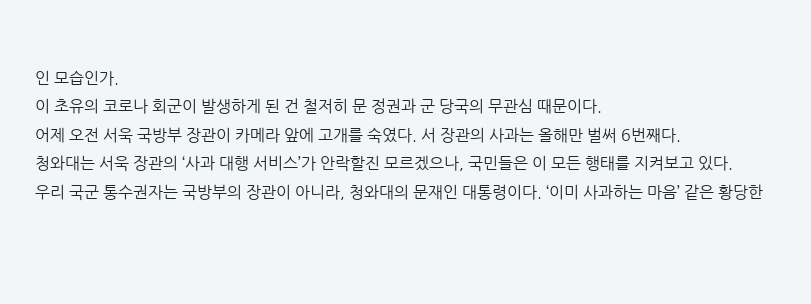인 모습인가.
이 초유의 코로나 회군이 발생하게 된 건 철저히 문 정권과 군 당국의 무관심 때문이다.
어제 오전 서욱 국방부 장관이 카메라 앞에 고개를 숙였다. 서 장관의 사과는 올해만 벌써 6번째다.
청와대는 서욱 장관의 ‘사과 대행 서비스’가 안락할진 모르겠으나, 국민들은 이 모든 행태를 지켜보고 있다.
우리 국군 통수권자는 국방부의 장관이 아니라, 청와대의 문재인 대통령이다. ‘이미 사과하는 마음’ 같은 황당한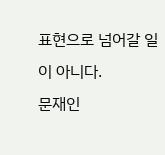표현으로 넘어갈 일이 아니다.
문재인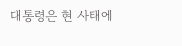대통령은 현 사태에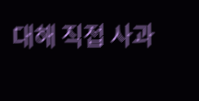대해 직접 사과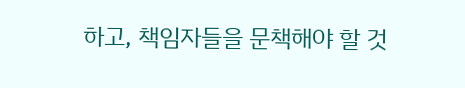하고, 책임자들을 문책해야 할 것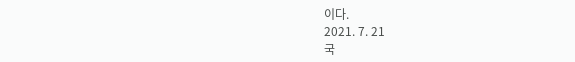이다.
2021. 7. 21
국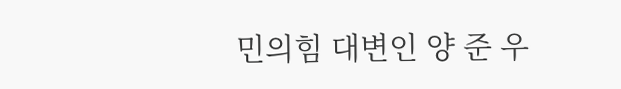민의힘 대변인 양 준 우